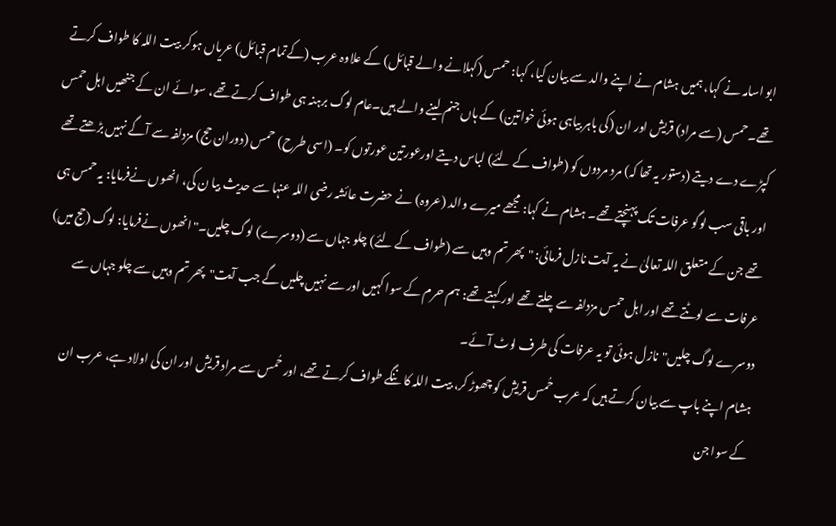ابو اسامہ نے کہا، ہمیں ہشام نے اپنے والد سے بیان کیا، کہا: حمس (کہلانے والے قبائل) کے علاوہ عرب (کےتمام قبائل) عریاں ہوکر بیت اللہ کا طواف کرتے تھے۔حمس (سے مراد) قریش اور ان (کی باہر بیاہی ہوئی خواتین) کے ہاں جنم لینے والے ہیں۔عام لوگ برہنہ ہی طواف کرتے تھے، سوائے ان کے جنھیں اہل حمس کپڑے دے دیتے (دستور یہ تھا کہ) مرد مردوں کو (طواف کے لئے) لباس دیتے اورعورتین عورتوں کو۔ (اسی طرح) حمس (دوران حج) مزدلفہ سے آگے نہیں بڑھتے تھے اور باقی سب لوگو عرفات تک پہنچتے تھے۔ ہشام نے کہا: مجھے میرے والد (عروہ) نے حضرت عائشہ رضی اللہ عنہا سے حدیث بیا ن کی، انھوں نےفرمایا: یہ حمس ہی تھے جن کے متعلق اللہ تعالیٰ نے یہ آیت نازل فرمائی: "پھر تم وہیں سے (طواف کے لئے) چلو جہاں سے (دوسرے) لوگ چلیں۔"انھوں نےفرمایا: لوگ (حج میں) عرفات سے لوٹتے تھے اور اہل حمس مزدلفہ سےچلتے تھے اور کہتے تھے: ہم حرم کے سوا کہیں اور سے نہیں چلیں گے جب آیت"پھر تم وہیں سے چلو جہاں سے دوسرے لوگ چلیں"نازل ہوئی تو یہ عرفات کی طرف لوٹ آئے۔
ہشام اپنے باپ سے بیان کرتے ہیں کہ عرب حُمس قریش کو چھوڑ کر، بیت اللہ کا ننگے طواف کرتے تھے، اور حُمس سے مراد قریش اور ان کی اولاد ہے، عرب ان کے سوا جن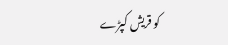کو قریش کپڑے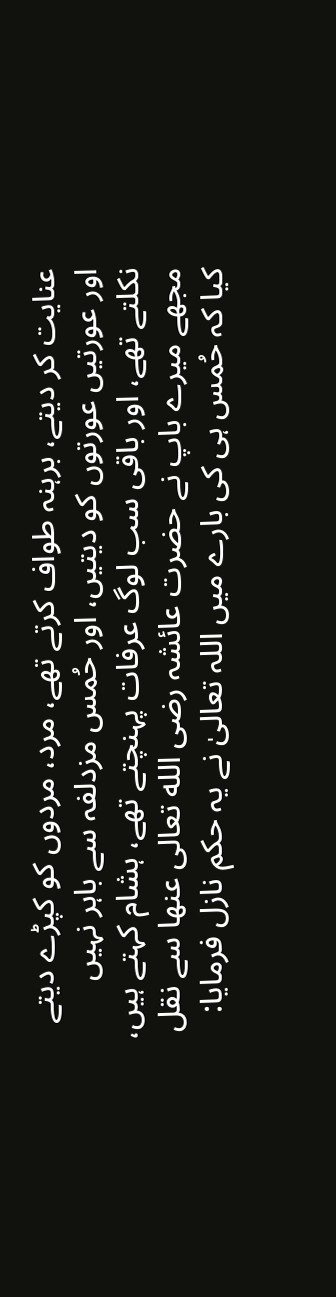عنایت کر دیتے، برہنہ طواف کرتے تھے، مرد، مردوں کو کپڑے دیتے اور عورتیں عورتوں کو دیتیں، اور حُمس مزدلفہ سے باہر نہیں نکلتے تھے، اور باقی سب لوگ عرفات پہنچتے تھے، ہشام کہتے ہیں، مجھے میرے باپ نے حضرت عائشہ رضی الله تعالی عنها سے نقل کیا کہ حُمس ہی کی بارے میں اللہ تعالیٰ نے یہ حکم نازل فرمایا: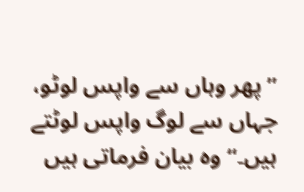”پھر وہاں سے واپس لوٹو، جہاں سے لوگ واپس لوٹتے ہیں۔“ وہ بیان فرماتی ہیں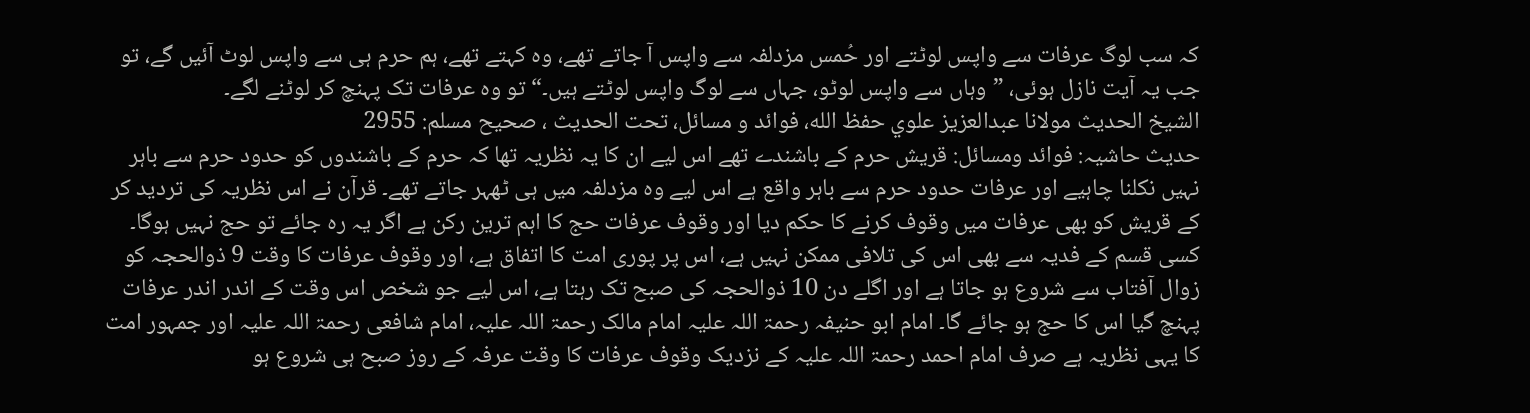کہ سب لوگ عرفات سے واپس لوٹتے اور حُمس مزدلفہ سے واپس آ جاتے تھے، وہ کہتے تھے، ہم حرم ہی سے واپس لوٹ آئیں گے، تو جب یہ آیت نازل ہوئی، ”وہاں سے واپس لوٹو، جہاں سے لوگ واپس لوٹتے ہیں۔“ تو وہ عرفات تک پہنچ کر لوٹنے لگے۔
الشيخ الحديث مولانا عبدالعزيز علوي حفظ الله، فوائد و مسائل، تحت الحديث ، صحيح مسلم: 2955
حدیث حاشیہ: فوائد ومسائل: قریش حرم کے باشندے تھے اس لیے ان کا یہ نظریہ تھا کہ حرم کے باشندوں کو حدود حرم سے باہر نہیں نکلنا چاہیے اور عرفات حدود حرم سے باہر واقع ہے اس لیے وہ مزدلفہ میں ہی ٹھہر جاتے تھے۔ قرآن نے اس نظریہ کی تردید کر کے قریش کو بھی عرفات میں وقوف کرنے کا حکم دیا اور وقوف عرفات حج کا اہم ترین رکن ہے اگر یہ رہ جائے تو حج نہیں ہوگا۔ کسی قسم کے فدیہ سے بھی اس کی تلافی ممکن نہیں ہے، اس پر پوری امت کا اتفاق ہے، اور وقوف عرفات کا وقت 9 ذوالحجہ کو زوال آفتاب سے شروع ہو جاتا ہے اور اگلے دن 10 ذوالحجہ کی صبح تک رہتا ہے، اس لیے جو شخص اس وقت کے اندر اندر عرفات پہنچ گیا اس کا حج ہو جائے گا۔ امام ابو حنیفہ رحمۃ اللہ علیہ امام مالک رحمۃ اللہ علیہ، امام شافعی رحمۃ اللہ علیہ اور جمہور امت کا یہی نظریہ ہے صرف امام احمد رحمۃ اللہ علیہ کے نزدیک وقوف عرفات کا وقت عرفہ کے روز صبح ہی شروع ہو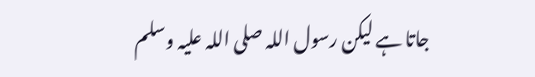جاتا ہے لیکن رسول اللہ صلی اللہ علیہ وسلم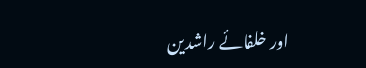اور خلفائے راشدین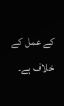کے عمل کے خلاف ہے۔